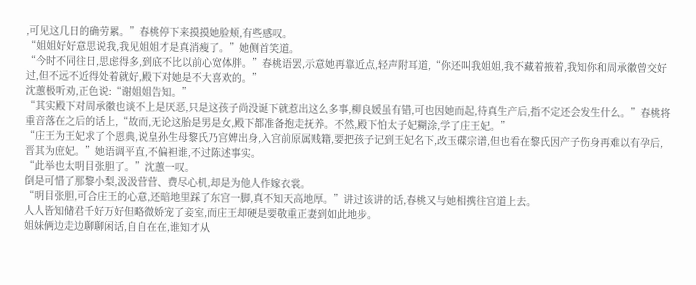,可见这几日的确劳累。”春桃停下来摸摸她脸颊,有些感叹。
“姐姐好好意思说我,我见姐姐才是真消瘦了。”她侧首笑道。
“今时不同往日,思虑得多,到底不比以前心宽体胖。”春桃语罢,示意她再靠近点,轻声附耳道,“你还叫我姐姐,我不藏着掖着,我知你和周承徽曾交好过,但不远不近得处着就好,殿下对她是不大喜欢的。”
沈蕙极听劝,正色说:“谢姐姐告知。”
“其实殿下对周承徽也谈不上是厌恶,只是这孩子尚没诞下就惹出这么多事,柳良媛虽有错,可也因她而起,待真生产后,指不定还会发生什么。”春桃将重音落在之后的话上,“故而,无论这胎是男是女,殿下都准备抱走抚养。不然,殿下怕太子妃糊涂,学了庄王妃。”
“庄王为王妃求了个恩典,说皇孙生母黎氏乃宫婢出身,入宫前原属贱籍,要把孩子记到王妃名下,改玉碟宗谱,但也看在黎氏因产子伤身再难以有孕后,晋其为庶妃。”她语调平直,不偏袒谁,不过陈述事实。
“此举也太明目张胆了。”沈蕙一叹。
倒是可惜了那黎小梨,汲汲营营、费尽心机,却是为他人作嫁衣裳。
“明目张胆,可合庄王的心意,还暗地里踩了东宫一脚,真不知天高地厚。”讲过该讲的话,春桃又与她相携往宫道上去。
人人皆知储君千好万好但略微娇宠了妾室,而庄王却硬是要敬重正妻到如此地步。
姐妹俩边走边聊聊闲话,自自在在,谁知才从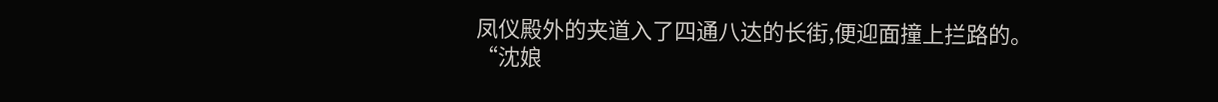凤仪殿外的夹道入了四通八达的长街,便迎面撞上拦路的。
“沈娘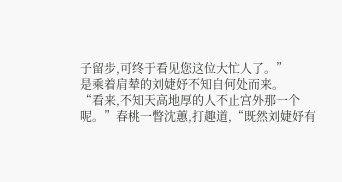子留步,可终于看见您这位大忙人了。”
是乘着肩辇的刘婕妤不知自何处而来。
“看来,不知天高地厚的人不止宫外那一个呢。”春桃一瞥沈蕙,打趣道,“既然刘婕妤有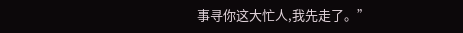事寻你这大忙人,我先走了。”